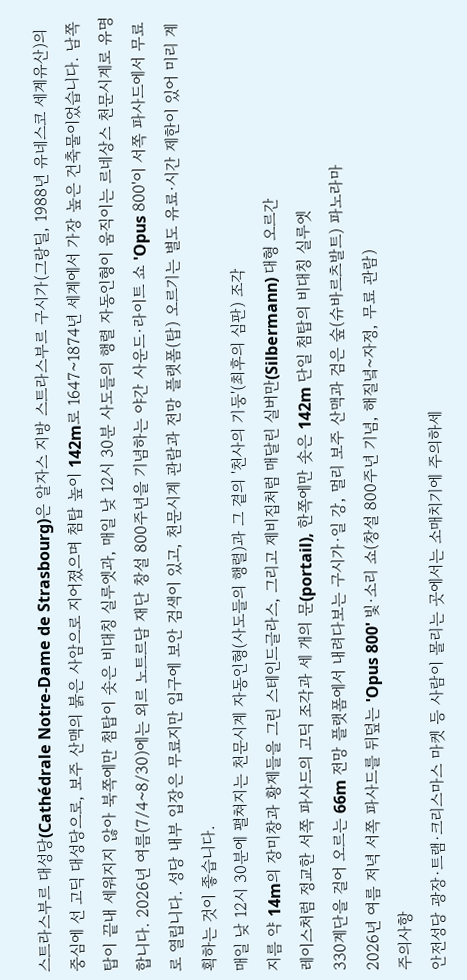스트라스부르 대성당(Cathédrale Notre-Dame de Strasbourg)은 알자스 지방 스트라스부르 구시가(그랑딜, 1988년 유네스코 세계유산)의 중심에 선 고딕 대성당으로, 보주 산맥의 붉은 사암으로 지어졌으며 첨탑 높이 142m로 1647~1874년 세계에서 가장 높은 건축물이었습니다. 남쪽 탑이 끝내 세워지지 않아 북쪽에만 첨탑이 솟은 비대칭 실루엣과, 매일 낮 12시 30분 사도들의 행렬 자동인형이 움직이는 르네상스 천문시계로 유명합니다. 2026년 여름(7/4~8/30)에는 외르 노트르담 재단 창설 800주년을 기념하는 야간 사운드·라이트 쇼 'Opus 800'이 서쪽 파사드에서 무료로 열립니다. 성당 내부 입장은 무료지만 입구에 보안 검색이 있고, 천문시계 관람과 전망 플랫폼(탑) 오르기는 별도 유료·시간 제한이 있어 미리 계획하는 것이 좋습니다.
매일 낮 12시 30분에 펼쳐지는 천문시계 자동인형(사도들의 행렬)과 그 곁의 '천사의 기둥'(최후의 심판) 조각
지름 약 14m의 장미창과 황제들을 그린 스테인드글라스, 그리고 제비집처럼 매달린 실버만(Silbermann) 대형 오르간
레이스처럼 정교한 서쪽 파사드의 고딕 조각과 세 개의 문(portail), 한쪽에만 솟은 142m 단일 첨탑의 비대칭 실루엣
330계단을 걸어 오르는 66m 전망 플랫폼에서 내려다보는 구시가·일 강, 멀리 보주 산맥과 검은 숲(슈바르츠발트) 파노라마
2026년 여름 저녁 서쪽 파사드를 뒤덮는 'Opus 800' 빛·소리 쇼(창설 800주년 기념, 해질녘~자정, 무료 관람)
주의사항
안전성당 광장·트램·크리스마스 마켓 등 사람이 몰리는 곳에서는 소매치기에 주의하세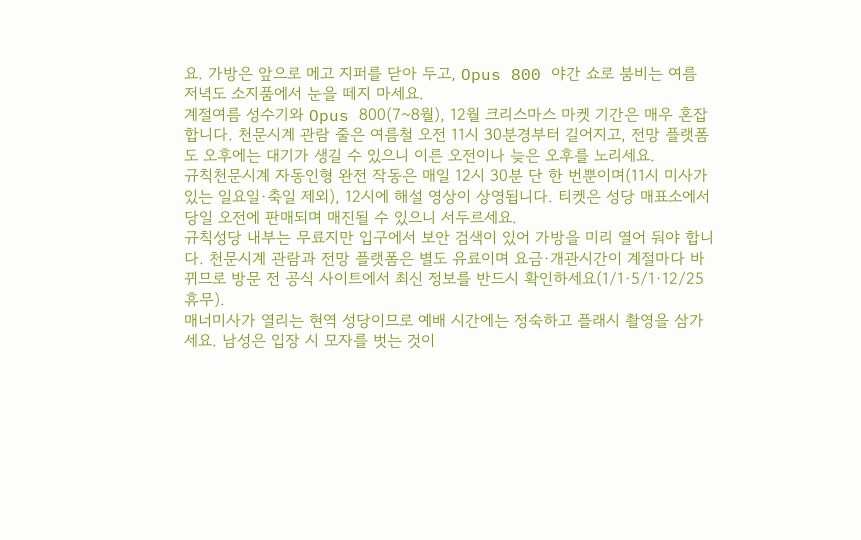요. 가방은 앞으로 메고 지퍼를 닫아 두고, Opus 800 야간 쇼로 붐비는 여름 저녁도 소지품에서 눈을 떼지 마세요.
계절여름 성수기와 Opus 800(7~8월), 12월 크리스마스 마켓 기간은 매우 혼잡합니다. 천문시계 관람 줄은 여름철 오전 11시 30분경부터 길어지고, 전망 플랫폼도 오후에는 대기가 생길 수 있으니 이른 오전이나 늦은 오후를 노리세요.
규칙천문시계 자동인형 완전 작동은 매일 12시 30분 단 한 번뿐이며(11시 미사가 있는 일요일·축일 제외), 12시에 해설 영상이 상영됩니다. 티켓은 성당 매표소에서 당일 오전에 판매되며 매진될 수 있으니 서두르세요.
규칙성당 내부는 무료지만 입구에서 보안 검색이 있어 가방을 미리 열어 둬야 합니다. 천문시계 관람과 전망 플랫폼은 별도 유료이며 요금·개관시간이 계절마다 바뀌므로 방문 전 공식 사이트에서 최신 정보를 반드시 확인하세요(1/1·5/1·12/25 휴무).
매너미사가 열리는 현역 성당이므로 예배 시간에는 정숙하고 플래시 촬영을 삼가세요. 남성은 입장 시 모자를 벗는 것이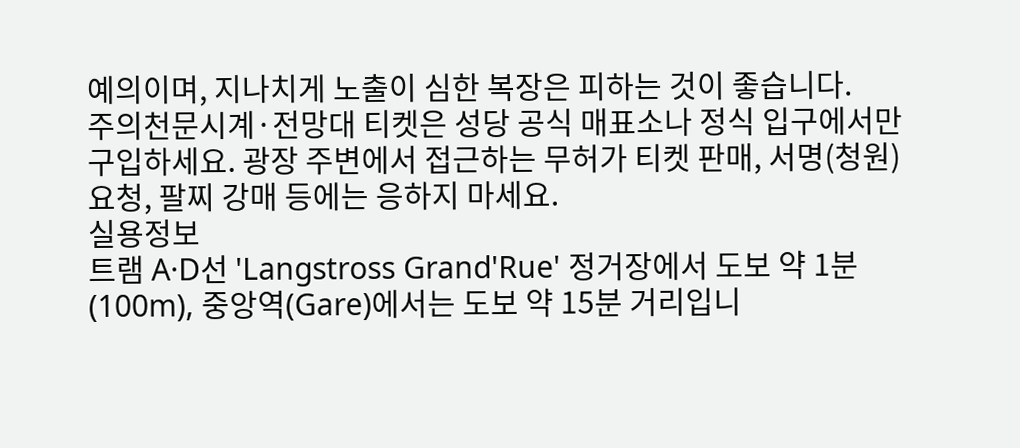예의이며, 지나치게 노출이 심한 복장은 피하는 것이 좋습니다.
주의천문시계·전망대 티켓은 성당 공식 매표소나 정식 입구에서만 구입하세요. 광장 주변에서 접근하는 무허가 티켓 판매, 서명(청원) 요청, 팔찌 강매 등에는 응하지 마세요.
실용정보
트램 A·D선 'Langstross Grand'Rue' 정거장에서 도보 약 1분(100m), 중앙역(Gare)에서는 도보 약 15분 거리입니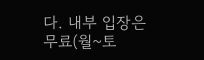다. 내부 입장은 무료(월~토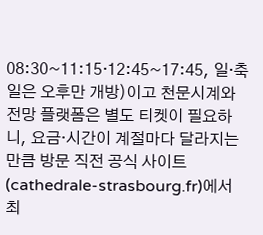08:30~11:15·12:45~17:45, 일·축일은 오후만 개방)이고 천문시계와 전망 플랫폼은 별도 티켓이 필요하니, 요금·시간이 계절마다 달라지는 만큼 방문 직전 공식 사이트(cathedrale-strasbourg.fr)에서 최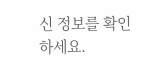신 정보를 확인하세요.